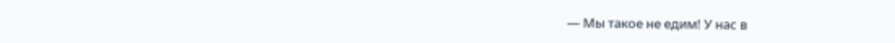— Мы такое не едим! У нас в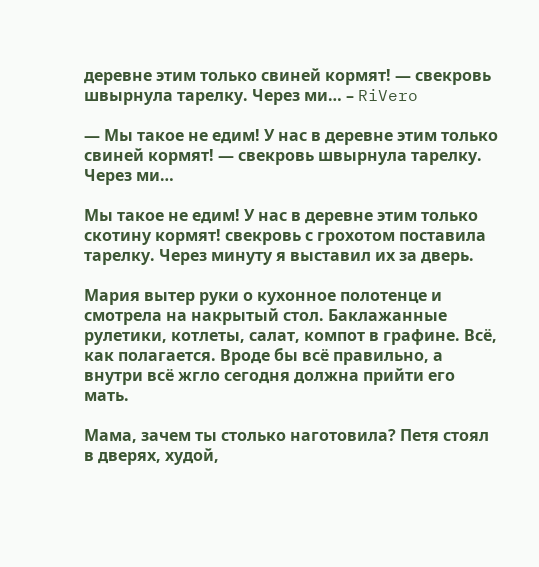деревне этим только свиней кормят! — свекровь швырнула тарелку. Через ми… – RiVero

— Мы такое не едим! У нас в деревне этим только свиней кормят! — свекровь швырнула тарелку. Через ми…

Мы такое не едим! У нас в деревне этим только скотину кормят! свекровь с грохотом поставила тарелку. Через минуту я выставил их за дверь.

Мария вытер руки о кухонное полотенце и смотрела на накрытый стол. Баклажанные рулетики, котлеты, салат, компот в графине. Всё, как полагается. Вроде бы всё правильно, а внутри всё жгло сегодня должна прийти его мать.

Мама, зачем ты столько наготовила? Петя стоял в дверях, худой,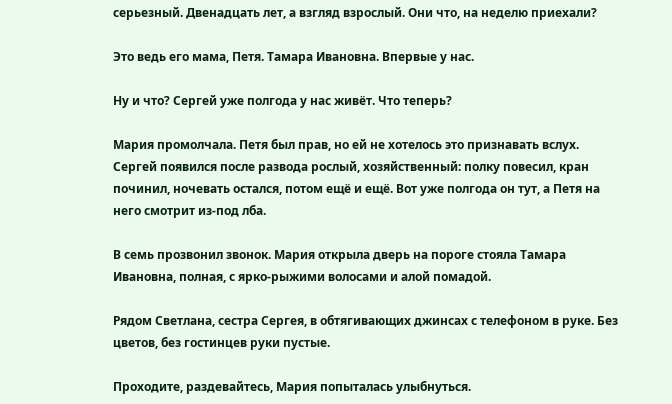серьезный. Двенадцать лет, а взгляд взрослый. Они что, на неделю приехали?

Это ведь его мама, Петя. Тамара Ивановна. Впервые у нас.

Ну и что? Сергей уже полгода у нас живёт. Что теперь?

Мария промолчала. Петя был прав, но ей не хотелось это признавать вслух. Сергей появился после развода рослый, хозяйственный: полку повесил, кран починил, ночевать остался, потом ещё и ещё. Вот уже полгода он тут, а Петя на него смотрит из-под лба.

В семь прозвонил звонок. Мария открыла дверь на пороге стояла Тамара Ивановна, полная, с ярко-рыжими волосами и алой помадой.

Рядом Светлана, сестра Сергея, в обтягивающих джинсах с телефоном в руке. Без цветов, без гостинцев руки пустые.

Проходите, раздевайтесь, Мария попыталась улыбнуться.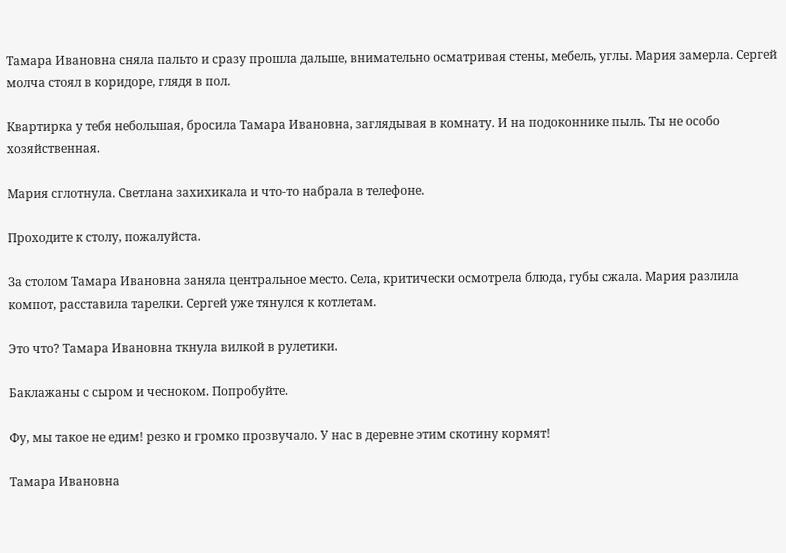Тамара Ивановна сняла пальто и сразу прошла дальше, внимательно осматривая стены, мебель, углы. Мария замерла. Сергей молча стоял в коридоре, глядя в пол.

Квартирка у тебя небольшая, бросила Тамара Ивановна, заглядывая в комнату. И на подоконнике пыль. Ты не особо хозяйственная.

Мария сглотнула. Светлана захихикала и что-то набрала в телефоне.

Проходите к столу, пожалуйста.

За столом Тамара Ивановна заняла центральное место. Села, критически осмотрела блюда, губы сжала. Мария разлила компот, расставила тарелки. Сергей уже тянулся к котлетам.

Это что? Тамара Ивановна ткнула вилкой в рулетики.

Баклажаны с сыром и чесноком. Попробуйте.

Фу, мы такое не едим! резко и громко прозвучало. У нас в деревне этим скотину кормят!

Тамара Ивановна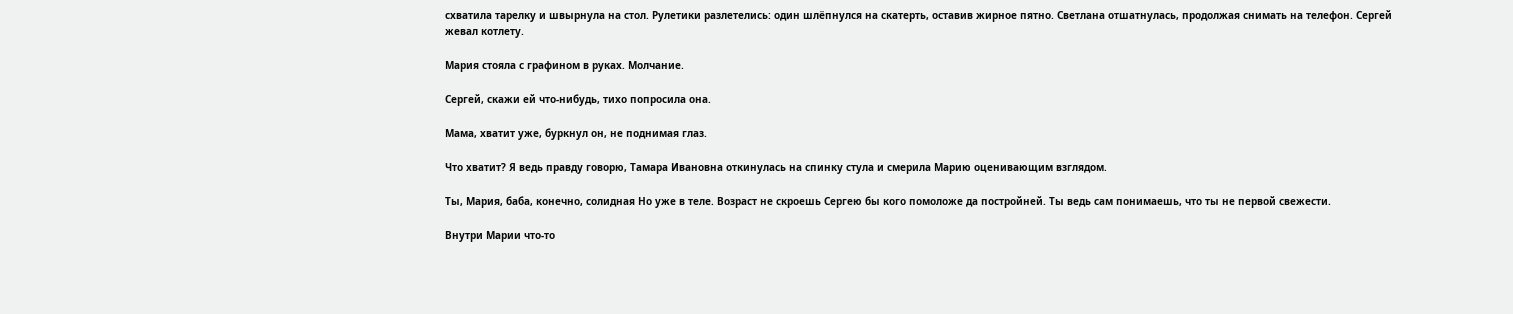схватила тарелку и швырнула на стол. Рулетики разлетелись: один шлёпнулся на скатерть, оставив жирное пятно. Светлана отшатнулась, продолжая снимать на телефон. Сергей жевал котлету.

Мария стояла с графином в руках. Молчание.

Сергей, скажи ей что-нибудь, тихо попросила она.

Мама, хватит уже, буркнул он, не поднимая глаз.

Что хватит? Я ведь правду говорю, Тамара Ивановна откинулась на спинку стула и смерила Марию оценивающим взглядом.

Ты, Мария, баба, конечно, солидная Но уже в теле. Возраст не скроешь Сергею бы кого помоложе да постройней. Ты ведь сам понимаешь, что ты не первой свежести.

Внутри Марии что-то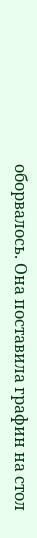оборвалось. Она поставила графин на стол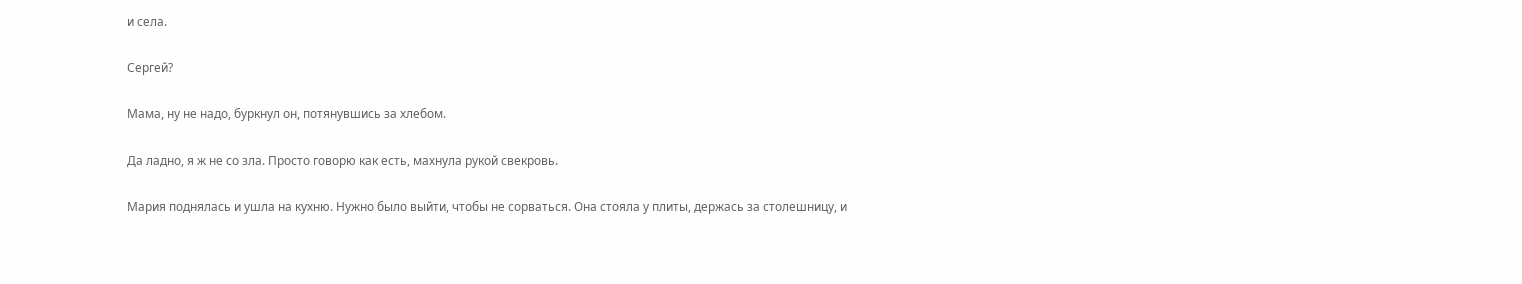и села.

Сергей?

Мама, ну не надо, буркнул он, потянувшись за хлебом.

Да ладно, я ж не со зла. Просто говорю как есть, махнула рукой свекровь.

Мария поднялась и ушла на кухню. Нужно было выйти, чтобы не сорваться. Она стояла у плиты, держась за столешницу, и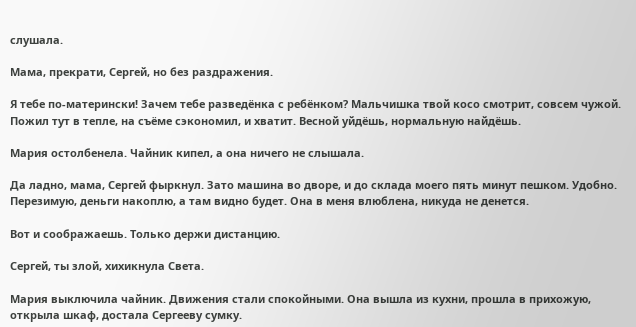слушала.

Мама, прекрати, Сергей, но без раздражения.

Я тебе по-матерински! Зачем тебе разведёнка с ребёнком? Мальчишка твой косо смотрит, совсем чужой. Пожил тут в тепле, на съёме сэкономил, и хватит. Весной уйдёшь, нормальную найдёшь.

Мария остолбенела. Чайник кипел, а она ничего не слышала.

Да ладно, мама, Сергей фыркнул. Зато машина во дворе, и до склада моего пять минут пешком. Удобно. Перезимую, деньги накоплю, а там видно будет. Она в меня влюблена, никуда не денется.

Вот и соображаешь. Только держи дистанцию.

Сергей, ты злой, хихикнула Света.

Мария выключила чайник. Движения стали спокойными. Она вышла из кухни, прошла в прихожую, открыла шкаф, достала Сергееву сумку.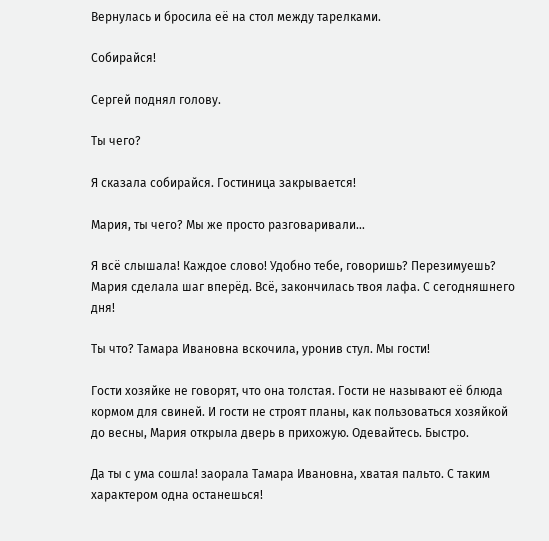Вернулась и бросила её на стол между тарелками.

Собирайся!

Сергей поднял голову.

Ты чего?

Я сказала собирайся. Гостиница закрывается!

Мария, ты чего? Мы же просто разговаривали…

Я всё слышала! Каждое слово! Удобно тебе, говоришь? Перезимуешь? Мария сделала шаг вперёд. Всё, закончилась твоя лафа. С сегодняшнего дня!

Ты что? Тамара Ивановна вскочила, уронив стул. Мы гости!

Гости хозяйке не говорят, что она толстая. Гости не называют её блюда кормом для свиней. И гости не строят планы, как пользоваться хозяйкой до весны, Мария открыла дверь в прихожую. Одевайтесь. Быстро.

Да ты с ума сошла! заорала Тамара Ивановна, хватая пальто. С таким характером одна останешься!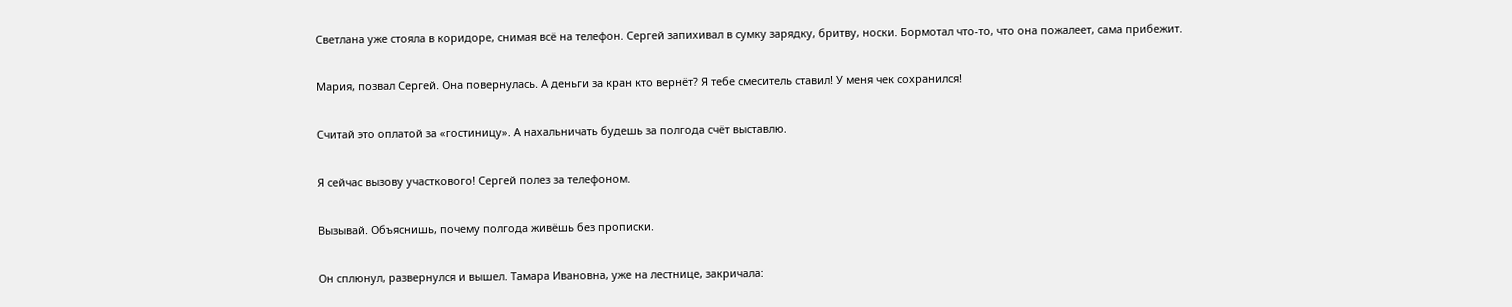Светлана уже стояла в коридоре, снимая всё на телефон. Сергей запихивал в сумку зарядку, бритву, носки. Бормотал что-то, что она пожалеет, сама прибежит.

Мария, позвал Сергей. Она повернулась. А деньги за кран кто вернёт? Я тебе смеситель ставил! У меня чек сохранился!

Считай это оплатой за «гостиницу». А нахальничать будешь за полгода счёт выставлю.

Я сейчас вызову участкового! Сергей полез за телефоном.

Вызывай. Объяснишь, почему полгода живёшь без прописки.

Он сплюнул, развернулся и вышел. Тамара Ивановна, уже на лестнице, закричала: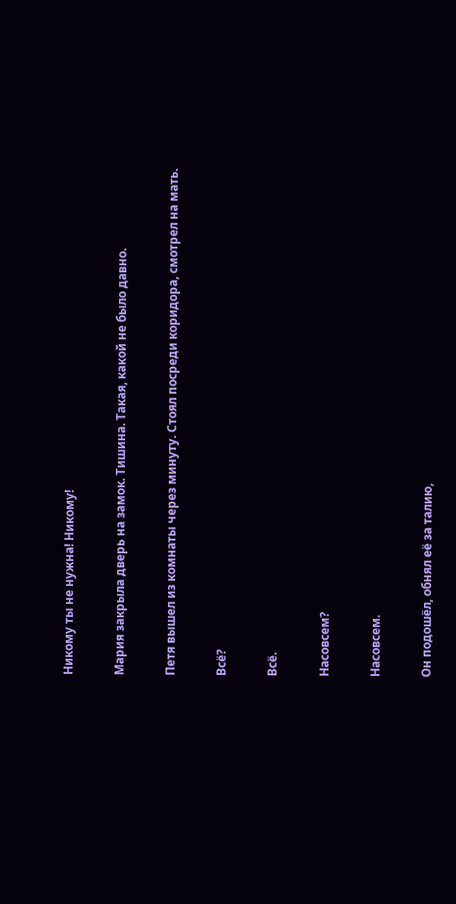Никому ты не нужна! Никому!

Мария закрыла дверь на замок. Тишина. Такая, какой не было давно.

Петя вышел из комнаты через минуту. Стоял посреди коридора, смотрел на мать.

Всё?

Всё.

Насовсем?

Насовсем.

Он подошёл, обнял её за талию,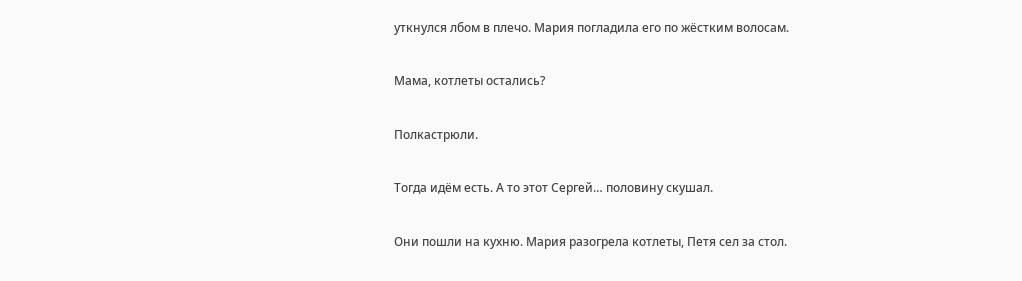уткнулся лбом в плечо. Мария погладила его по жёстким волосам.

Мама, котлеты остались?

Полкастрюли.

Тогда идём есть. А то этот Сергей… половину скушал.

Они пошли на кухню. Мария разогрела котлеты, Петя сел за стол.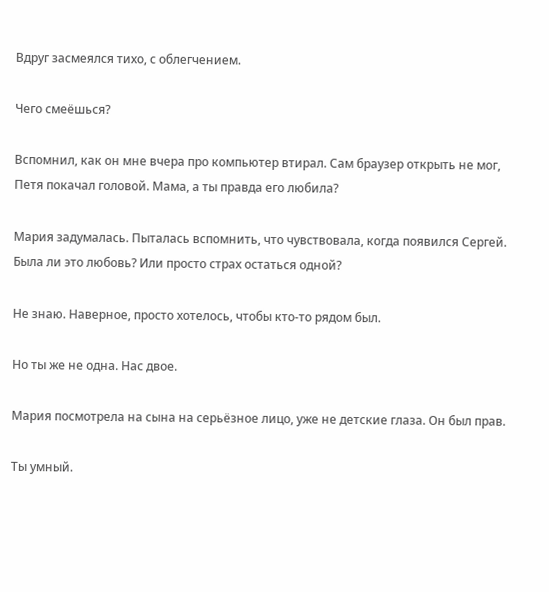Вдруг засмеялся тихо, с облегчением.

Чего смеёшься?

Вспомнил, как он мне вчера про компьютер втирал. Сам браузер открыть не мог, Петя покачал головой. Мама, а ты правда его любила?

Мария задумалась. Пыталась вспомнить, что чувствовала, когда появился Сергей. Была ли это любовь? Или просто страх остаться одной?

Не знаю. Наверное, просто хотелось, чтобы кто-то рядом был.

Но ты же не одна. Нас двое.

Мария посмотрела на сына на серьёзное лицо, уже не детские глаза. Он был прав.

Ты умный.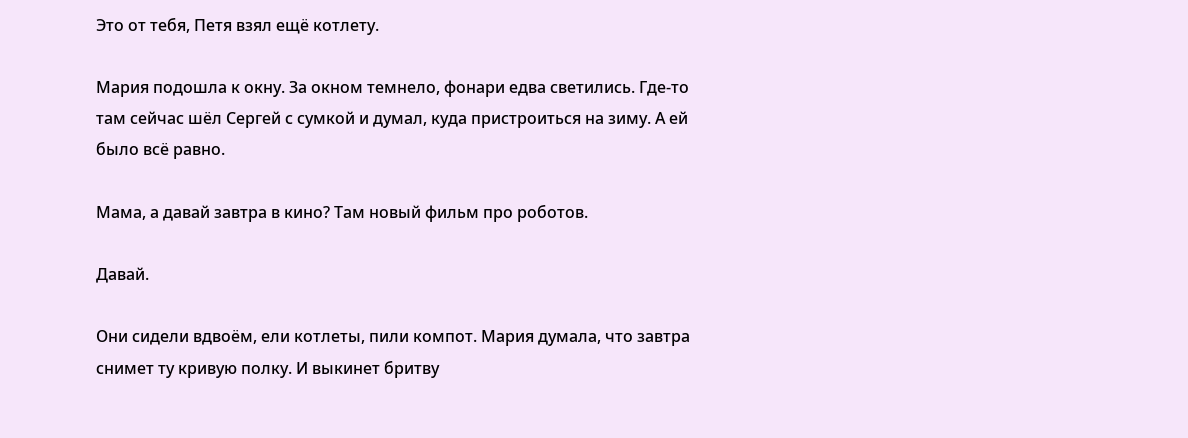Это от тебя, Петя взял ещё котлету.

Мария подошла к окну. За окном темнело, фонари едва светились. Где-то там сейчас шёл Сергей с сумкой и думал, куда пристроиться на зиму. А ей было всё равно.

Мама, а давай завтра в кино? Там новый фильм про роботов.

Давай.

Они сидели вдвоём, ели котлеты, пили компот. Мария думала, что завтра снимет ту кривую полку. И выкинет бритву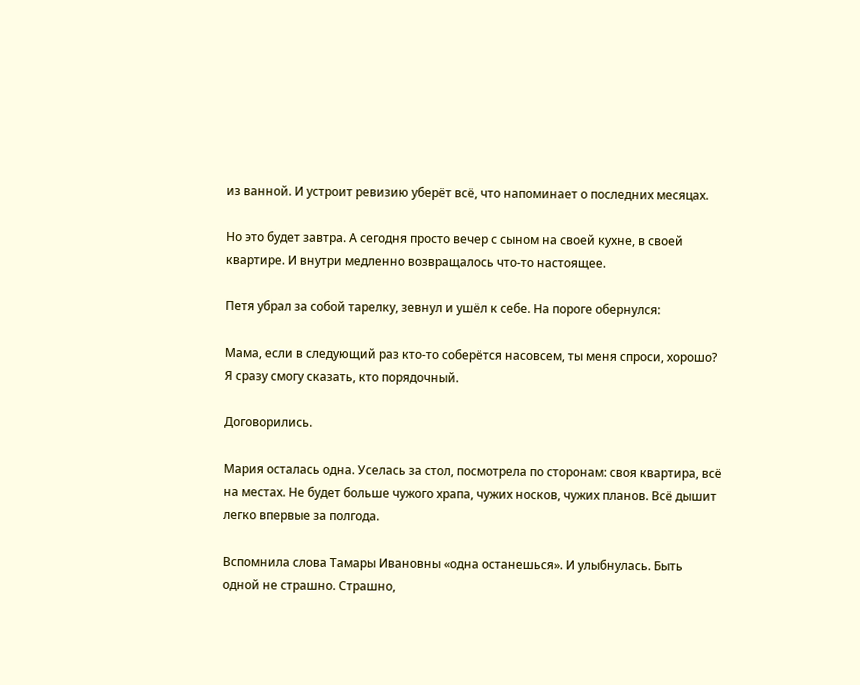из ванной. И устроит ревизию уберёт всё, что напоминает о последних месяцах.

Но это будет завтра. А сегодня просто вечер с сыном на своей кухне, в своей квартире. И внутри медленно возвращалось что-то настоящее.

Петя убрал за собой тарелку, зевнул и ушёл к себе. На пороге обернулся:

Мама, если в следующий раз кто-то соберётся насовсем, ты меня спроси, хорошо? Я сразу смогу сказать, кто порядочный.

Договорились.

Мария осталась одна. Уселась за стол, посмотрела по сторонам: своя квартира, всё на местах. Не будет больше чужого храпа, чужих носков, чужих планов. Всё дышит легко впервые за полгода.

Вспомнила слова Тамары Ивановны «одна останешься». И улыбнулась. Быть одной не страшно. Страшно,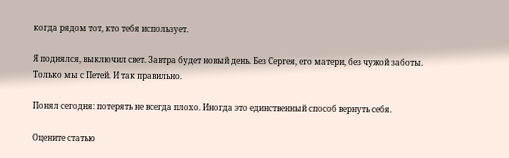когда рядом тот, кто тебя использует.

Я поднялся, выключил свет. Завтра будет новый день. Без Сергея, его матери, без чужой заботы. Только мы с Петей. И так правильно.

Понял сегодня: потерять не всегда плохо. Иногда это единственный способ вернуть себя.

Оцените статью